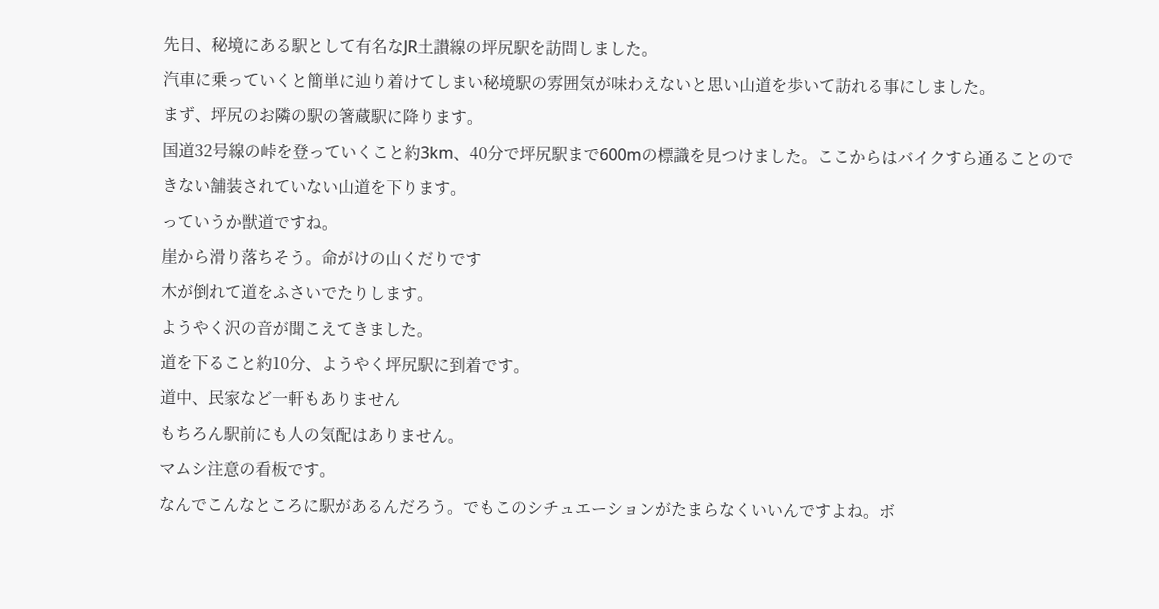先日、秘境にある駅として有名なJR土讃線の坪尻駅を訪問しました。
汽車に乗っていくと簡単に辿り着けてしまい秘境駅の雰囲気が味わえないと思い山道を歩いて訪れる事にしました。
まず、坪尻のお隣の駅の箸蔵駅に降ります。
国道32号線の峠を登っていくこと約3km、40分で坪尻駅まで600mの標識を見つけました。ここからはバイクすら通ることのできない舗装されていない山道を下ります。
っていうか獣道ですね。
崖から滑り落ちそう。命がけの山くだりです
木が倒れて道をふさいでたりします。
ようやく沢の音が聞こえてきました。
道を下ること約10分、ようやく坪尻駅に到着です。
道中、民家など一軒もありません
もちろん駅前にも人の気配はありません。
マムシ注意の看板です。
なんでこんなところに駅があるんだろう。でもこのシチュエーションがたまらなくいいんですよね。ボ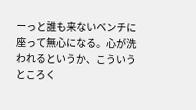ーっと誰も来ないベンチに座って無心になる。心が洗われるというか、こういうところく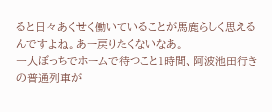ると日々あくせく働いていることが馬鹿らしく思えるんですよね。あー戻りたくないなあ。
一人ぼっちでホームで待つこと1時間、阿波池田行きの普通列車が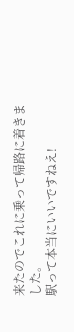来たのでこれに乗って帰路に着きました。
駅って本当にいいですねえ!